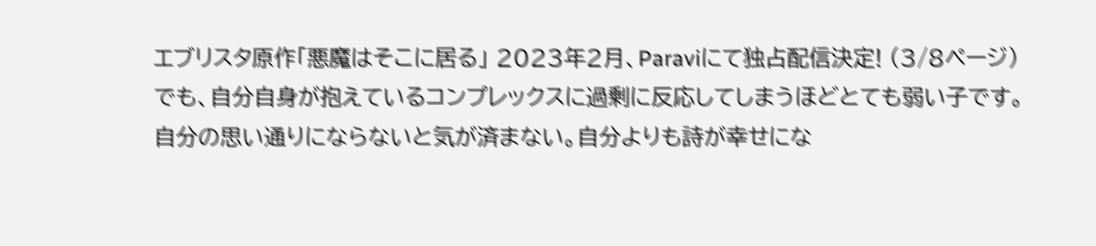エブリスタ原作「悪魔はそこに居る」 2023年2月、Paraviにて独占配信決定! (3/8ページ)
でも、自分自身が抱えているコンプレックスに過剰に反応してしまうほどとても弱い子です。
自分の思い通りにならないと気が済まない。自分よりも詩が幸せにな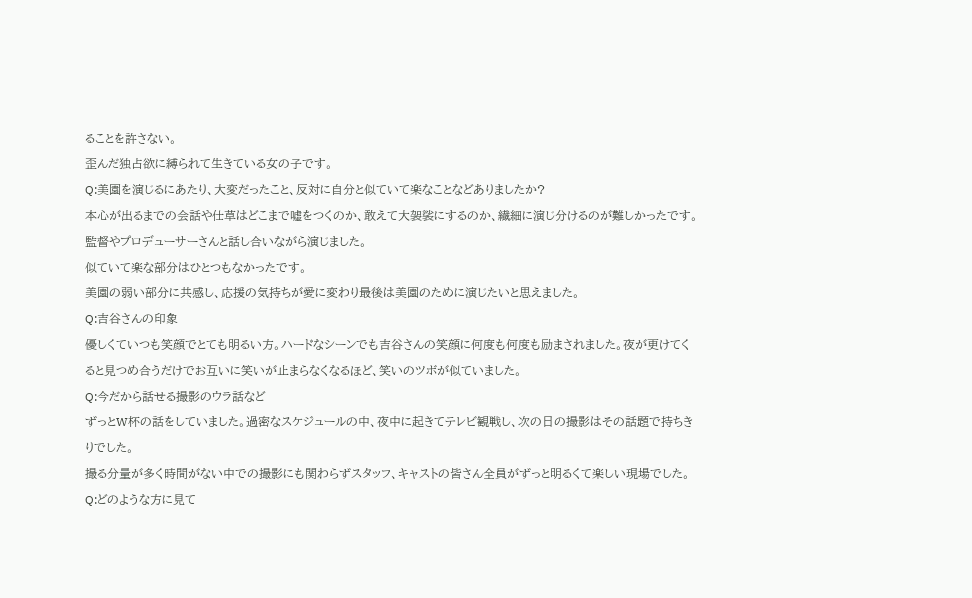ることを許さない。
歪んだ独占欲に縛られて生きている女の子です。
Q:美園を演じるにあたり、大変だったこと、反対に自分と似ていて楽なことなどありましたか?
本心が出るまでの会話や仕草はどこまで嘘をつくのか、敢えて大袈裟にするのか、繊細に演じ分けるのが難しかったです。監督やプロデューサーさんと話し合いながら演じました。
似ていて楽な部分はひとつもなかったです。
美園の弱い部分に共感し、応援の気持ちが愛に変わり最後は美園のために演じたいと思えました。
Q:吉谷さんの印象
優しくていつも笑顔でとても明るい方。ハードなシーンでも吉谷さんの笑顔に何度も何度も励まされました。夜が更けてくると見つめ合うだけでお互いに笑いが止まらなくなるほど、笑いのツボが似ていました。
Q:今だから話せる撮影のウラ話など
ずっとW杯の話をしていました。過密なスケジュールの中、夜中に起きてテレビ観戦し、次の日の撮影はその話題で持ちきりでした。
撮る分量が多く時間がない中での撮影にも関わらずスタッフ、キャストの皆さん全員がずっと明るくて楽しい現場でした。
Q:どのような方に見て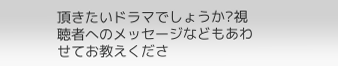頂きたいドラマでしょうか?視聴者へのメッセージなどもあわせてお教えくださ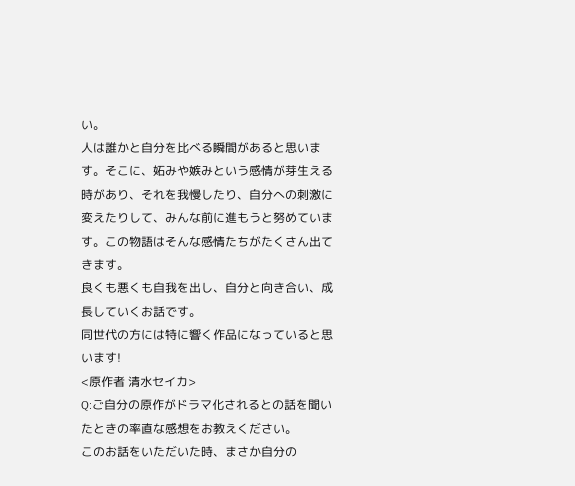い。
人は誰かと自分を比べる瞬間があると思います。そこに、妬みや嫉みという感情が芽生える時があり、それを我慢したり、自分への刺激に変えたりして、みんな前に進もうと努めています。この物語はそんな感情たちがたくさん出てきます。
良くも悪くも自我を出し、自分と向き合い、成長していくお話です。
同世代の方には特に響く作品になっていると思います!
<原作者 清水セイカ>
Q:ご自分の原作がドラマ化されるとの話を聞いたときの率直な感想をお教えください。
このお話をいただいた時、まさか自分の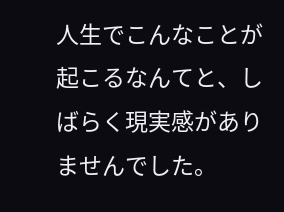人生でこんなことが起こるなんてと、しばらく現実感がありませんでした。